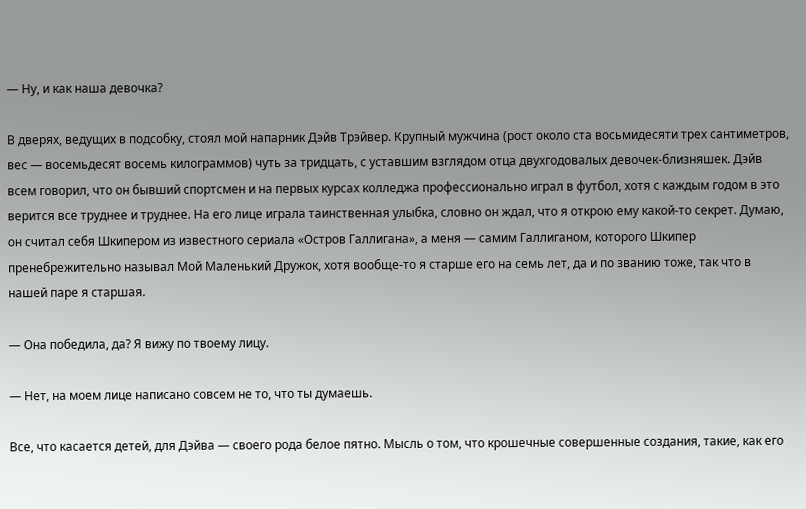— Ну, и как наша девочка?

В дверях, ведущих в подсобку, стоял мой напарник Дэйв Трэйвер. Крупный мужчина (рост около ста восьмидесяти трех сантиметров, вес — восемьдесят восемь килограммов) чуть за тридцать, с уставшим взглядом отца двухгодовалых девочек-близняшек. Дэйв всем говорил, что он бывший спортсмен и на первых курсах колледжа профессионально играл в футбол, хотя с каждым годом в это верится все труднее и труднее. На его лице играла таинственная улыбка, словно он ждал, что я открою ему какой-то секрет. Думаю, он считал себя Шкипером из известного сериала «Остров Галлигана», а меня — самим Галлиганом, которого Шкипер пренебрежительно называл Мой Маленький Дружок, хотя вообще-то я старше его на семь лет, да и по званию тоже, так что в нашей паре я старшая.

— Она победила, да? Я вижу по твоему лицу.

— Нет, на моем лице написано совсем не то, что ты думаешь.

Все, что касается детей, для Дэйва — своего рода белое пятно. Мысль о том, что крошечные совершенные создания, такие, как его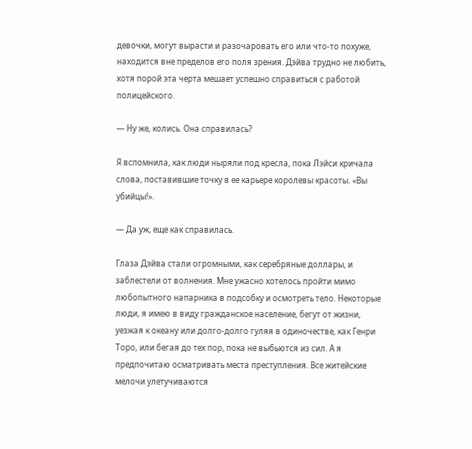девочки, могут вырасти и разочаровать его или что-то похуже, находится вне пределов его поля зрения. Дэйва трудно не любить, хотя порой эта черта мешает успешно справиться с работой полицейского.

— Ну же, колись. Она справилась?

Я вспомнила, как люди ныряли под кресла, пока Лэйси кричала слова, поставившие точку в ее карьере королевы красоты. «Вы убийцы!».

— Да уж, еще как справилась.

Глаза Дэйва стали огромными, как серебряные доллары, и заблестели от волнения. Мне ужасно хотелось пройти мимо любопытного напарника в подсобку и осмотреть тело. Некоторые люди, я имею в виду гражданское население, бегут от жизни, уезжая к океану или долго-долго гуляя в одиночестве, как Генри Торо, или бегая до тех пор, пока не выбьются из сил. А я предпочитаю осматривать места преступления. Все житейские мелочи улетучиваются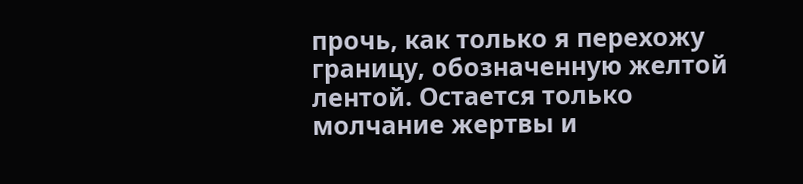прочь, как только я перехожу границу, обозначенную желтой лентой. Остается только молчание жертвы и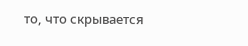то, что скрывается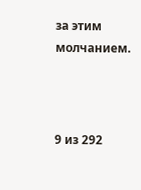за этим молчанием.



9 из 292